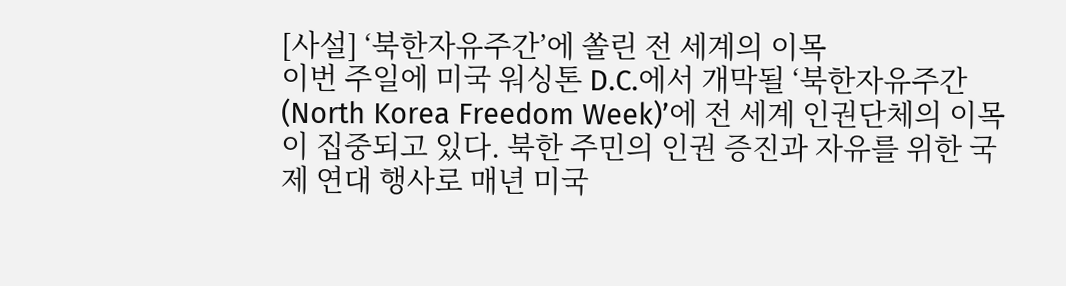[사설] ‘북한자유주간’에 쏠린 전 세계의 이목
이번 주일에 미국 워싱톤 D.C.에서 개막될 ‘북한자유주간(North Korea Freedom Week)’에 전 세계 인권단체의 이목이 집중되고 있다. 북한 주민의 인권 증진과 자유를 위한 국제 연대 행사로 매년 미국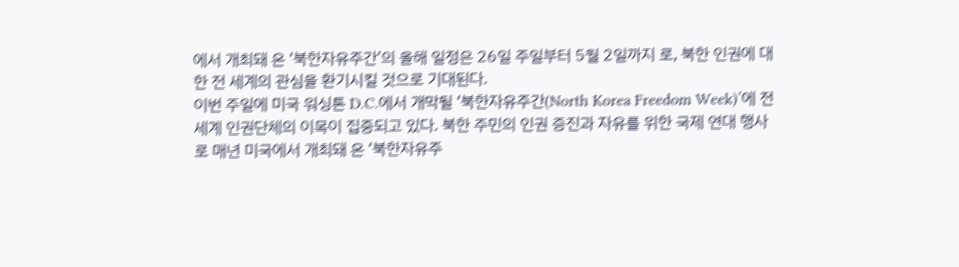에서 개최돼 온 ‘북한자유주간’의 올해 일정은 26일 주일부터 5월 2일까지 로, 북한 인권에 대한 전 세계의 관심을 환기시킬 것으로 기대된다.
이번 주일에 미국 워싱톤 D.C.에서 개막될 ‘북한자유주간(North Korea Freedom Week)’에 전 세계 인권단체의 이목이 집중되고 있다. 북한 주민의 인권 증진과 자유를 위한 국제 연대 행사로 매년 미국에서 개최돼 온 ‘북한자유주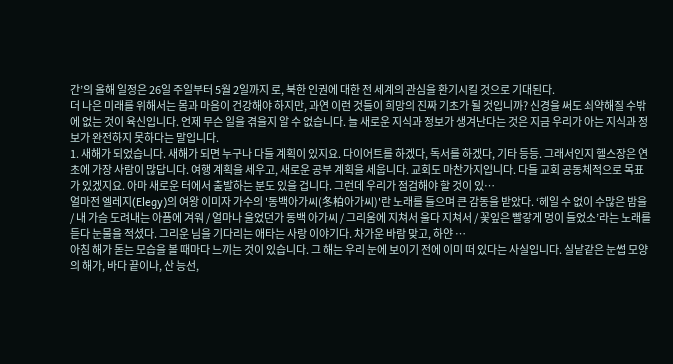간’의 올해 일정은 26일 주일부터 5월 2일까지 로, 북한 인권에 대한 전 세계의 관심을 환기시킬 것으로 기대된다.
더 나은 미래를 위해서는 몸과 마음이 건강해야 하지만, 과연 이런 것들이 희망의 진짜 기초가 될 것입니까? 신경을 써도 쇠약해질 수밖에 없는 것이 육신입니다. 언제 무슨 일을 겪을지 알 수 없습니다. 늘 새로운 지식과 정보가 생겨난다는 것은 지금 우리가 아는 지식과 정보가 완전하지 못하다는 말입니다.
1. 새해가 되었습니다. 새해가 되면 누구나 다들 계획이 있지요. 다이어트를 하겠다, 독서를 하겠다, 기타 등등. 그래서인지 헬스장은 연초에 가장 사람이 많답니다. 여행 계획을 세우고, 새로운 공부 계획을 세웁니다. 교회도 마찬가지입니다. 다들 교회 공동체적으로 목표가 있겠지요. 아마 새로운 터에서 출발하는 분도 있을 겁니다. 그런데 우리가 점검해야 할 것이 있…
얼마전 엘레지(Elegy)의 여왕 이미자 가수의 '동백아가씨(冬柏아가씨)'란 노래를 들으며 큰 감동을 받았다. ‘헤일 수 없이 수많은 밤을 / 내 가슴 도려내는 아픔에 겨워 / 얼마나 울었던가 동백 아가씨 / 그리움에 지쳐서 울다 지쳐서 / 꽃잎은 빨갛게 멍이 들었소’라는 노래를 듣다 눈물을 적셨다. 그리운 님을 기다리는 애타는 사랑 이야기다. 차가운 바람 맞고, 하얀 …
아침 해가 돋는 모습을 볼 때마다 느끼는 것이 있습니다. 그 해는 우리 눈에 보이기 전에 이미 떠 있다는 사실입니다. 실낱같은 눈썹 모양의 해가, 바다 끝이나, 산 능선,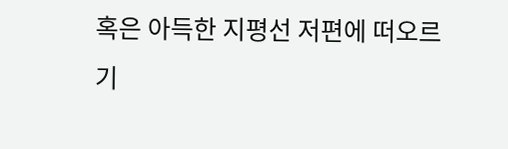혹은 아득한 지평선 저편에 떠오르기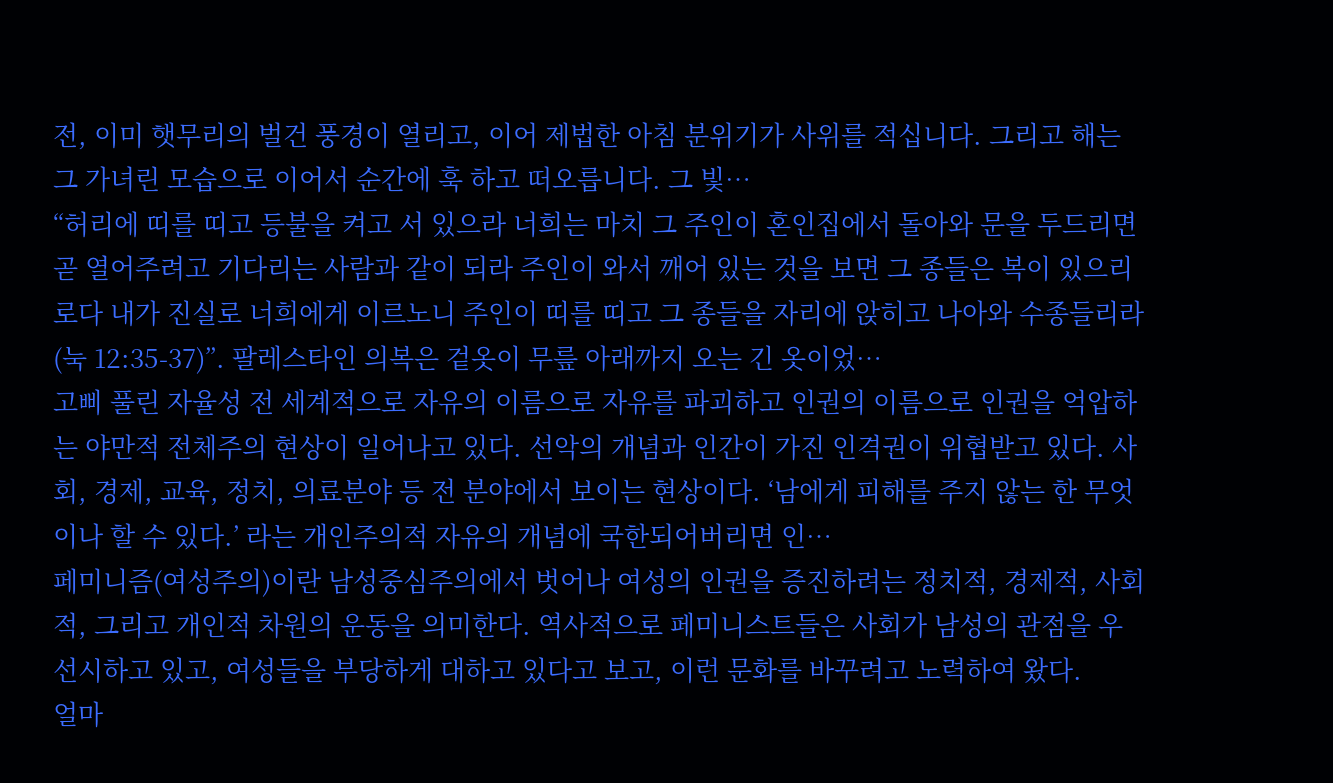전, 이미 햇무리의 벌건 풍경이 열리고, 이어 제법한 아침 분위기가 사위를 적십니다. 그리고 해는 그 가녀린 모습으로 이어서 순간에 훅 하고 떠오릅니다. 그 빛…
“허리에 띠를 띠고 등불을 켜고 서 있으라 너희는 마치 그 주인이 혼인집에서 돌아와 문을 두드리면 곧 열어주려고 기다리는 사람과 같이 되라 주인이 와서 깨어 있는 것을 보면 그 종들은 복이 있으리로다 내가 진실로 너희에게 이르노니 주인이 띠를 띠고 그 종들을 자리에 앉히고 나아와 수종들리라(눅 12:35-37)”. 팔레스타인 의복은 겉옷이 무릎 아래까지 오는 긴 옷이었…
고삐 풀린 자율성 전 세계적으로 자유의 이름으로 자유를 파괴하고 인권의 이름으로 인권을 억압하는 야만적 전체주의 현상이 일어나고 있다. 선악의 개념과 인간이 가진 인격권이 위협받고 있다. 사회, 경제, 교육, 정치, 의료분야 등 전 분야에서 보이는 현상이다. ‘남에게 피해를 주지 않는 한 무엇이나 할 수 있다.’ 라는 개인주의적 자유의 개념에 국한되어버리면 인…
페미니즘(여성주의)이란 남성중심주의에서 벗어나 여성의 인권을 증진하려는 정치적, 경제적, 사회적, 그리고 개인적 차원의 운동을 의미한다. 역사적으로 페미니스트들은 사회가 남성의 관점을 우선시하고 있고, 여성들을 부당하게 대하고 있다고 보고, 이런 문화를 바꾸려고 노력하여 왔다.
얼마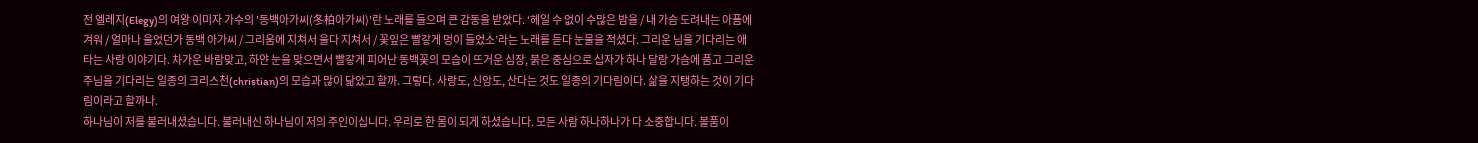전 엘레지(Elegy)의 여왕 이미자 가수의 '동백아가씨(冬柏아가씨)'란 노래를 들으며 큰 감동을 받았다. ‘헤일 수 없이 수많은 밤을 / 내 가슴 도려내는 아픔에 겨워 / 얼마나 울었던가 동백 아가씨 / 그리움에 지쳐서 울다 지쳐서 / 꽃잎은 빨갛게 멍이 들었소’라는 노래를 듣다 눈물을 적셨다. 그리운 님을 기다리는 애타는 사랑 이야기다. 차가운 바람맞고, 하얀 눈을 맞으면서 빨갛게 피어난 동백꽃의 모습이 뜨거운 심장, 붉은 중심으로 십자가 하나 달랑 가슴에 품고 그리운 주님을 기다리는 일종의 크리스천(christian)의 모습과 많이 닮았고 할까. 그렇다. 사랑도, 신앙도, 산다는 것도 일종의 기다림이다. 삶을 지탱하는 것이 기다림이라고 할까나.
하나님이 저를 불러내셨습니다. 불러내신 하나님이 저의 주인이십니다. 우리로 한 몸이 되게 하셨습니다. 모든 사람 하나하나가 다 소중합니다. 볼품이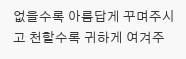없을수록 아름답게 꾸며주시고 천할수록 귀하게 여겨주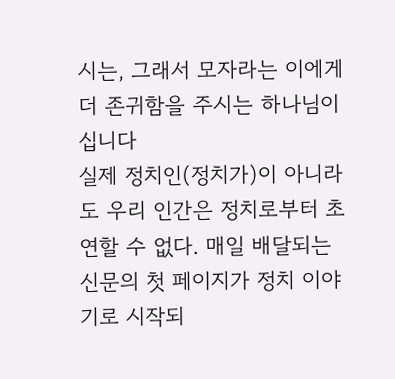시는, 그래서 모자라는 이에게 더 존귀함을 주시는 하나님이십니다
실제 정치인(정치가)이 아니라도 우리 인간은 정치로부터 초연할 수 없다. 매일 배달되는 신문의 첫 페이지가 정치 이야기로 시작되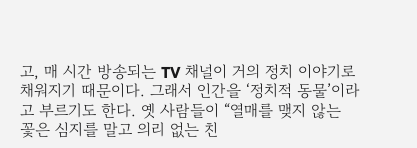고, 매 시간 방송되는 TV 채널이 거의 정치 이야기로 채워지기 때문이다. 그래서 인간을 ‘정치적 동물’이라고 부르기도 한다. 옛 사람들이 “열매를 맺지 않는 꽃은 심지를 말고 의리 없는 친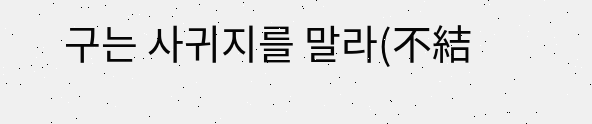구는 사귀지를 말라(不結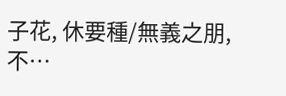子花, 休要種/無義之朋, 不…